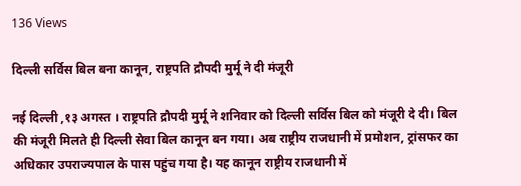136 Views

दिल्ली सर्विस बिल बना कानून, राष्ट्रपति द्रौपदी मुर्मू ने दी मंजूरी

नई दिल्ली ,१३ अगस्त । राष्ट्रपति द्रौपदी मुर्मू ने शनिवार को दिल्ली सर्विस बिल को मंजूरी दे दी। बिल की मंजूरी मिलते ही दिल्ली सेवा बिल कानून बन गया। अब राष्ट्रीय राजधानी में प्रमोशन, ट्रांसफर का अधिकार उपराज्यपाल के पास पहुंच गया है। यह कानून राष्ट्रीय राजधानी में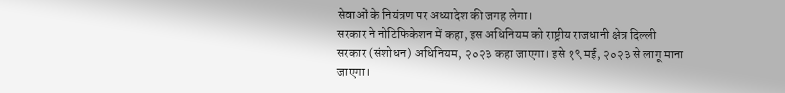सेवाओं के नियंत्रण पर अध्यादेश की जगह लेगा।
सरकार ने नोटिफिकेशन में कहा, इस अधिनियम को राष्ट्रीय राजधानी क्षेत्र दिल्ली सरकार (संशोधन) अधिनियम, २०२३ कहा जाएगा। इसे १९ मई, २०२३ से लागू माना जाएगा।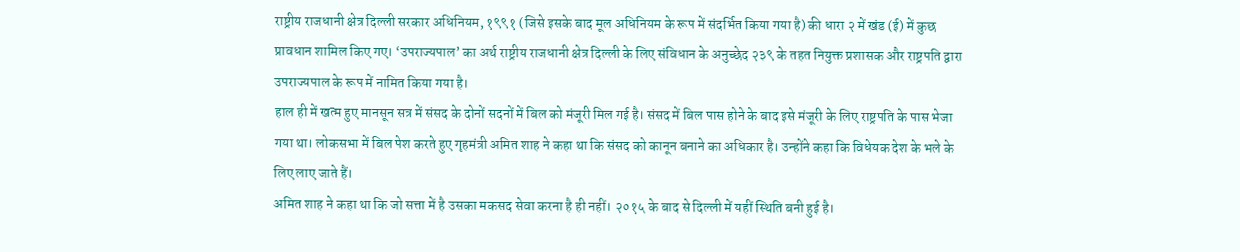राष्ट्रीय राजधानी क्षेत्र दिल्ली सरकार अधिनियम, १९९१ (जिसे इसके बाद मूल अधिनियम के रूप में संदर्भित किया गया है) की धारा २ में खंड (ई) में कुछ प्रावधान शामिल किए गए। ‘उपराज्यपाल’ का अर्थ राष्ट्रीय राजधानी क्षेत्र दिल्ली के लिए संविधान के अनुच्छेद २३९ के तहत नियुक्त प्रशासक और राष्ट्रपति द्वारा उपराज्यपाल के रूप में नामित किया गया है।
हाल ही में खत्म हुए मानसून सत्र में संसद के दोनों सदनों में बिल को मंजूरी मिल गई है। संसद में बिल पास होने के बाद इसे मंजूरी के लिए राष्ट्रपति के पास भेजा गया था। लोकसभा में बिल पेश करते हुए गृहमंत्री अमित शाह ने कहा था कि संसद को कानून बनाने का अधिकार है। उन्होंने कहा कि विधेयक देश के भले के लिए लाए जाते हैं।
अमित शाह ने कहा था कि जो सत्ता में है उसका मकसद सेवा करना है ही नहीं। २०१५ के बाद से दिल्ली में यहीं स्थिति बनी हुई है।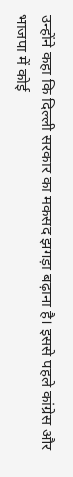उन्होंने कहा कि दिल्ली सरकार का मकसद झगड़ा बढ़ाना है। इससे पहले कांग्रेस और भाजपा में कोई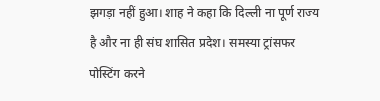झगड़ा नहीं हुआ। शाह ने कहा कि दिल्ली ना पूर्ण राज्य है और ना ही संघ शासित प्रदेश। समस्या ट्रांसफर पोस्टिंग करने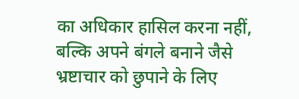का अधिकार हासिल करना नहीं, बल्कि अपने बंगले बनाने जैसे भ्रष्टाचार को छुपाने के लिए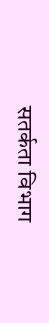सतर्कता विभाग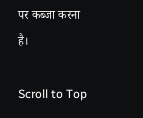पर कब्जा करना है।

Scroll to Top